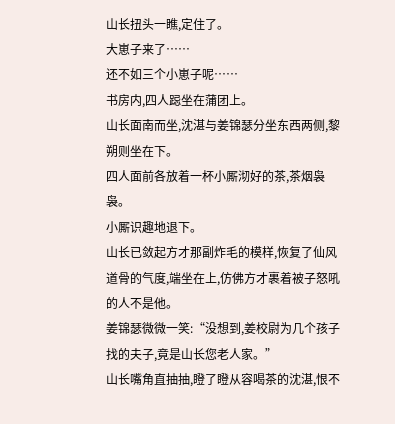山长扭头一瞧,定住了。
大崽子来了……
还不如三个小崽子呢……
书房内,四人跽坐在蒲团上。
山长面南而坐,沈湛与姜锦瑟分坐东西两侧,黎朔则坐在下。
四人面前各放着一杯小厮沏好的茶,茶烟袅袅。
小厮识趣地退下。
山长已敛起方才那副炸毛的模样,恢复了仙风道骨的气度,端坐在上,仿佛方才裹着被子怒吼的人不是他。
姜锦瑟微微一笑:“没想到,姜校尉为几个孩子找的夫子,竟是山长您老人家。”
山长嘴角直抽抽,瞪了瞪从容喝茶的沈湛,恨不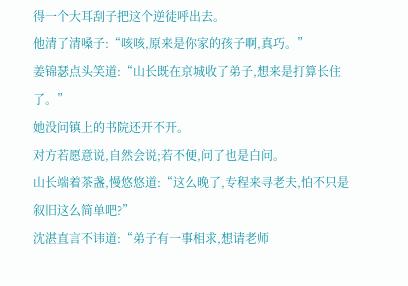得一个大耳刮子把这个逆徒呼出去。
他清了清嗓子:“咳咳,原来是你家的孩子啊,真巧。”
姜锦瑟点头笑道:“山长既在京城收了弟子,想来是打算长住了。”
她没问镇上的书院还开不开。
对方若愿意说,自然会说;若不便,问了也是白问。
山长端着茶盏,慢悠悠道:“这么晚了,专程来寻老夫,怕不只是叙旧这么简单吧?”
沈湛直言不讳道:“弟子有一事相求,想请老师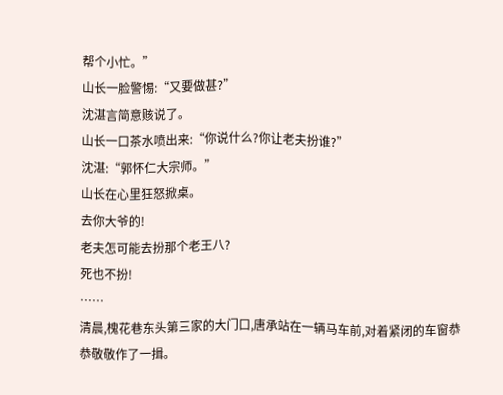帮个小忙。”
山长一脸警惕:“又要做甚?”
沈湛言简意赅说了。
山长一口茶水喷出来:“你说什么?你让老夫扮谁?”
沈湛:“郭怀仁大宗师。”
山长在心里狂怒掀桌。
去你大爷的!
老夫怎可能去扮那个老王八?
死也不扮!
……
清晨,槐花巷东头第三家的大门口,唐承站在一辆马车前,对着紧闭的车窗恭恭敬敬作了一揖。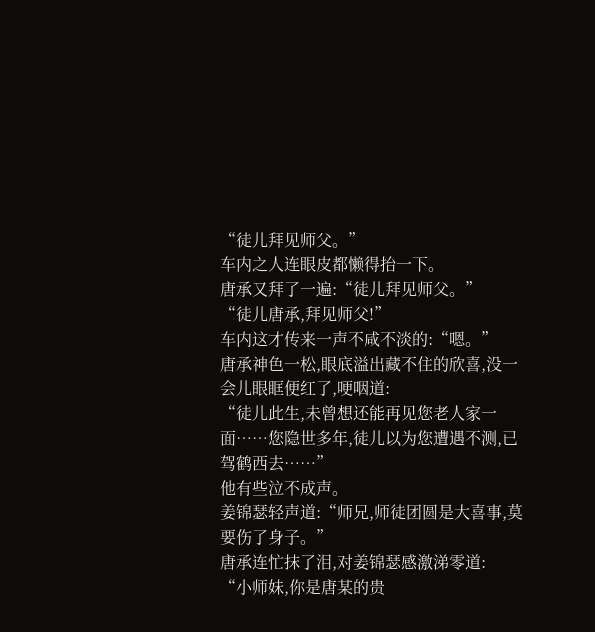“徒儿拜见师父。”
车内之人连眼皮都懒得抬一下。
唐承又拜了一遍:“徒儿拜见师父。”
“徒儿唐承,拜见师父!”
车内这才传来一声不咸不淡的:“嗯。”
唐承神色一松,眼底溢出藏不住的欣喜,没一会儿眼眶便红了,哽咽道:
“徒儿此生,未曾想还能再见您老人家一面……您隐世多年,徒儿以为您遭遇不测,已驾鹤西去……”
他有些泣不成声。
姜锦瑟轻声道:“师兄,师徒团圆是大喜事,莫要伤了身子。”
唐承连忙抹了泪,对姜锦瑟感激涕零道:
“小师妹,你是唐某的贵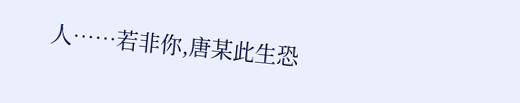人……若非你,唐某此生恐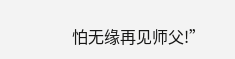怕无缘再见师父!”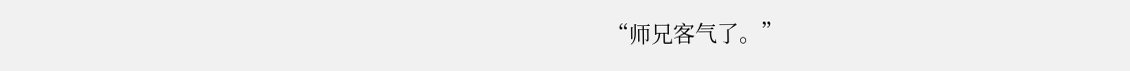“师兄客气了。”